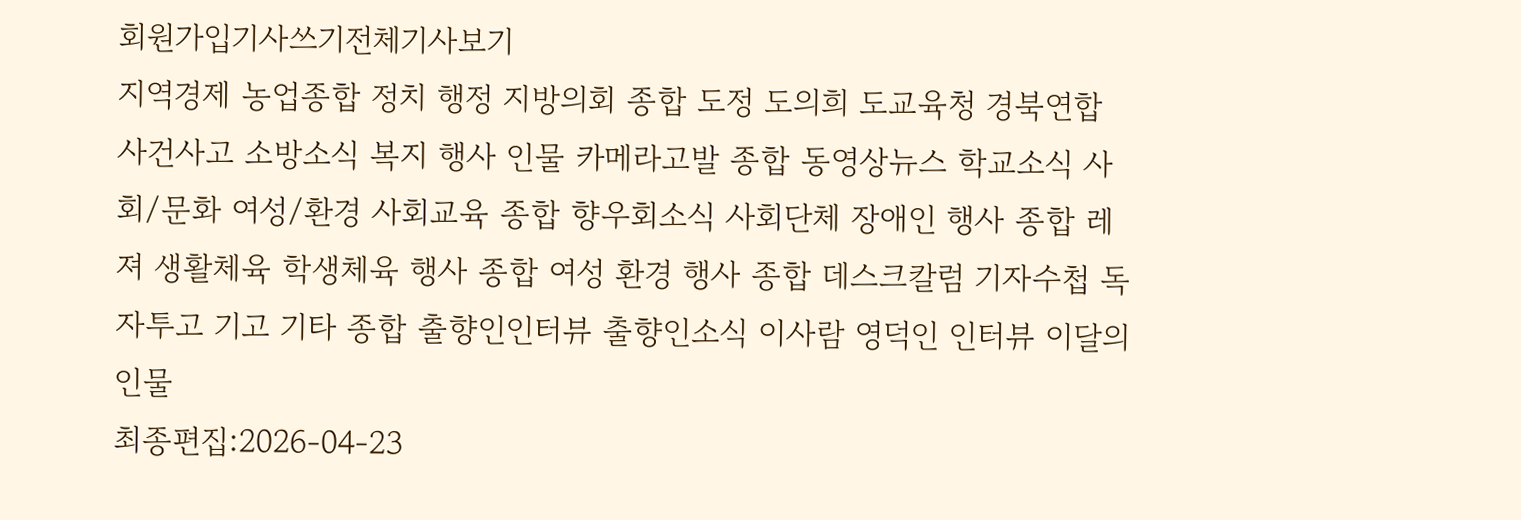회원가입기사쓰기전체기사보기
지역경제 농업종합 정치 행정 지방의회 종합 도정 도의희 도교육청 경북연합 사건사고 소방소식 복지 행사 인물 카메라고발 종합 동영상뉴스 학교소식 사회/문화 여성/환경 사회교육 종합 향우회소식 사회단체 장애인 행사 종합 레져 생활체육 학생체육 행사 종합 여성 환경 행사 종합 데스크칼럼 기자수첩 독자투고 기고 기타 종합 출향인인터뷰 출향인소식 이사람 영덕인 인터뷰 이달의 인물
최종편집:2026-04-23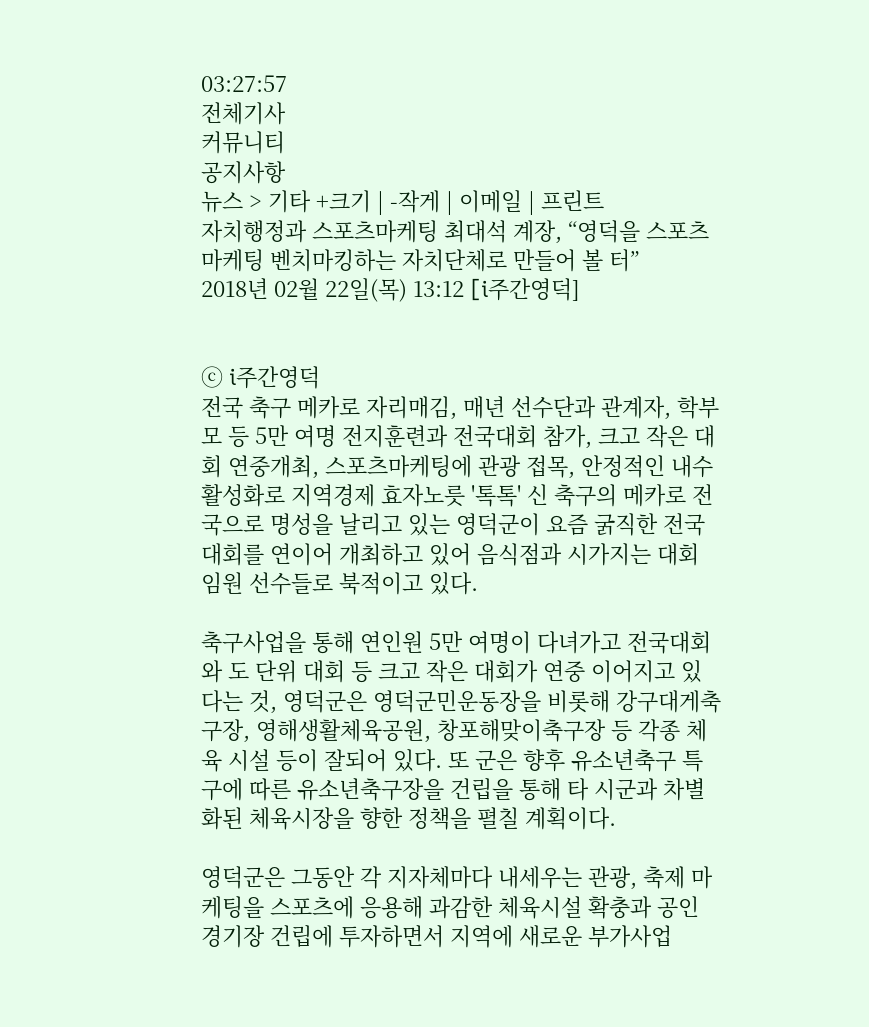03:27:57
전체기사
커뮤니티
공지사항
뉴스 > 기타 +크기 | -작게 | 이메일 | 프린트
자치행정과 스포츠마케팅 최대석 계장, “영덕을 스포츠마케팅 벤치마킹하는 자치단체로 만들어 볼 터”
2018년 02월 22일(목) 13:12 [i주간영덕]


ⓒ i주간영덕
전국 축구 메카로 자리매김, 매년 선수단과 관계자, 학부모 등 5만 여명 전지훈련과 전국대회 참가, 크고 작은 대회 연중개최, 스포츠마케팅에 관광 접목, 안정적인 내수 활성화로 지역경제 효자노릇 '톡톡' 신 축구의 메카로 전국으로 명성을 날리고 있는 영덕군이 요즘 굵직한 전국대회를 연이어 개최하고 있어 음식점과 시가지는 대회 임원 선수들로 북적이고 있다.

축구사업을 통해 연인원 5만 여명이 다녀가고 전국대회와 도 단위 대회 등 크고 작은 대회가 연중 이어지고 있다는 것, 영덕군은 영덕군민운동장을 비롯해 강구대게축구장, 영해생활체육공원, 창포해맞이축구장 등 각종 체육 시설 등이 잘되어 있다. 또 군은 향후 유소년축구 특구에 따른 유소년축구장을 건립을 통해 타 시군과 차별화된 체육시장을 향한 정책을 펼칠 계획이다.

영덕군은 그동안 각 지자체마다 내세우는 관광, 축제 마케팅을 스포츠에 응용해 과감한 체육시설 확충과 공인 경기장 건립에 투자하면서 지역에 새로운 부가사업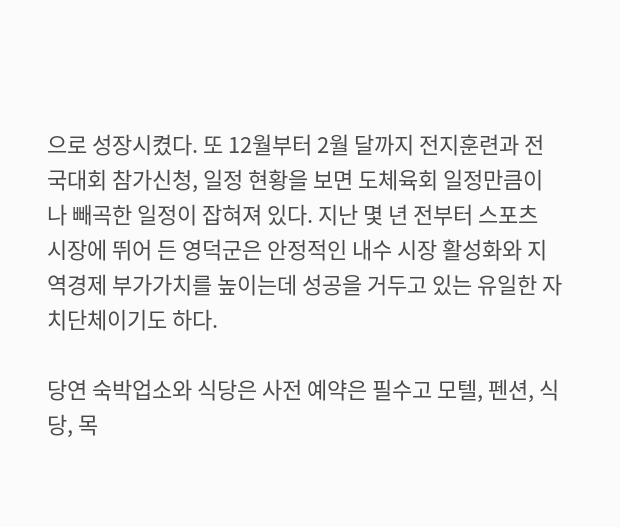으로 성장시켰다. 또 12월부터 2월 달까지 전지훈련과 전국대회 참가신청, 일정 현황을 보면 도체육회 일정만큼이나 빼곡한 일정이 잡혀져 있다. 지난 몇 년 전부터 스포츠 시장에 뛰어 든 영덕군은 안정적인 내수 시장 활성화와 지역경제 부가가치를 높이는데 성공을 거두고 있는 유일한 자치단체이기도 하다.

당연 숙박업소와 식당은 사전 예약은 필수고 모텔, 펜션, 식당, 목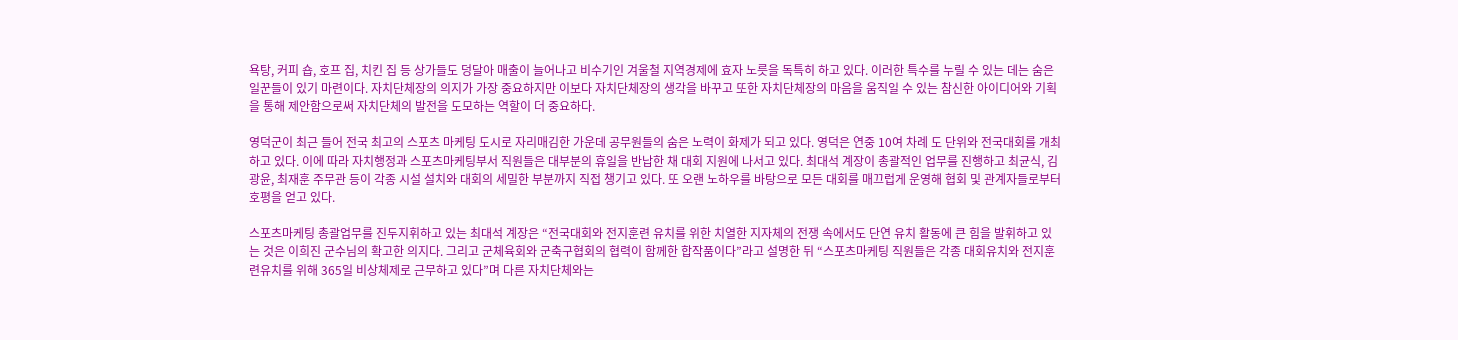욕탕, 커피 숍, 호프 집, 치킨 집 등 상가들도 덩달아 매출이 늘어나고 비수기인 겨울철 지역경제에 효자 노릇을 독특히 하고 있다. 이러한 특수를 누릴 수 있는 데는 숨은 일꾼들이 있기 마련이다. 자치단체장의 의지가 가장 중요하지만 이보다 자치단체장의 생각을 바꾸고 또한 자치단체장의 마음을 움직일 수 있는 참신한 아이디어와 기획을 통해 제안함으로써 자치단체의 발전을 도모하는 역할이 더 중요하다.

영덕군이 최근 들어 전국 최고의 스포츠 마케팅 도시로 자리매김한 가운데 공무원들의 숨은 노력이 화제가 되고 있다. 영덕은 연중 10여 차례 도 단위와 전국대회를 개최하고 있다. 이에 따라 자치행정과 스포츠마케팅부서 직원들은 대부분의 휴일을 반납한 채 대회 지원에 나서고 있다. 최대석 계장이 총괄적인 업무를 진행하고 최균식, 김광윤, 최재훈 주무관 등이 각종 시설 설치와 대회의 세밀한 부분까지 직접 챙기고 있다. 또 오랜 노하우를 바탕으로 모든 대회를 매끄럽게 운영해 협회 및 관계자들로부터 호평을 얻고 있다.

스포츠마케팅 총괄업무를 진두지휘하고 있는 최대석 계장은 “전국대회와 전지훈련 유치를 위한 치열한 지자체의 전쟁 속에서도 단연 유치 활동에 큰 힘을 발휘하고 있는 것은 이희진 군수님의 확고한 의지다. 그리고 군체육회와 군축구협회의 협력이 함께한 합작품이다”라고 설명한 뒤 “스포츠마케팅 직원들은 각종 대회유치와 전지훈련유치를 위해 365일 비상체제로 근무하고 있다”며 다른 자치단체와는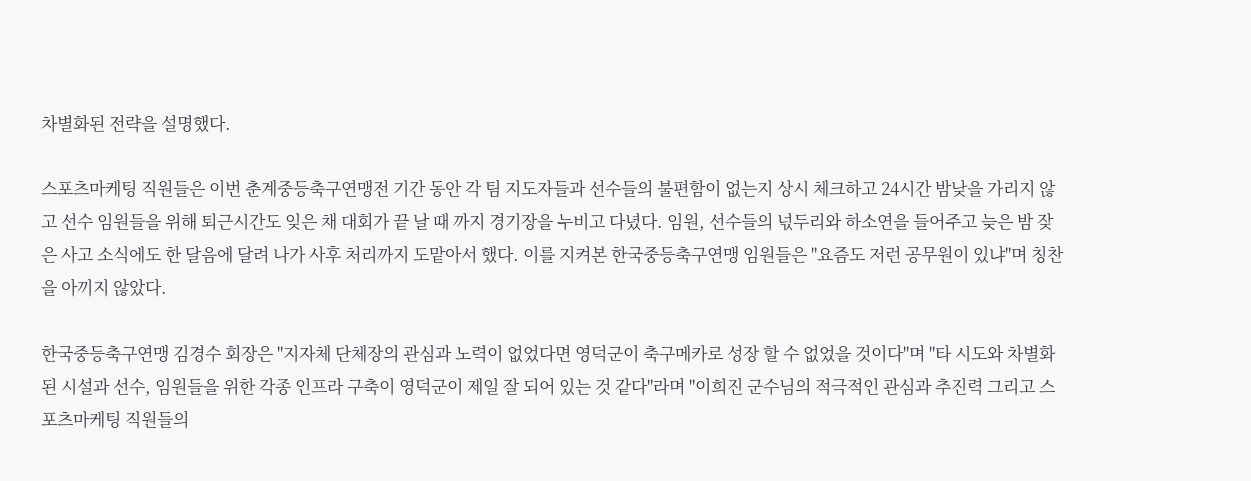차별화된 전략을 설명했다.

스포츠마케팅 직원들은 이번 춘계중등축구연맹전 기간 동안 각 팀 지도자들과 선수들의 불편함이 없는지 상시 체크하고 24시간 밤낮을 가리지 않고 선수 임원들을 위해 퇴근시간도 잊은 채 대회가 끝 날 때 까지 경기장을 누비고 다녔다. 임원, 선수들의 넋두리와 하소연을 들어주고 늦은 밤 잦은 사고 소식에도 한 달음에 달려 나가 사후 처리까지 도맡아서 했다. 이를 지켜본 한국중등축구연맹 임원들은 "요즘도 저런 공무원이 있냐"며 칭찬을 아끼지 않았다.

한국중등축구연맹 김경수 회장은 "지자체 단체장의 관심과 노력이 없었다면 영덕군이 축구메카로 성장 할 수 없었을 것이다"며 "타 시도와 차별화된 시설과 선수, 임원들을 위한 각종 인프라 구축이 영덕군이 제일 잘 되어 있는 것 같다"라며 "이희진 군수님의 적극적인 관심과 추진력 그리고 스포츠마케팅 직원들의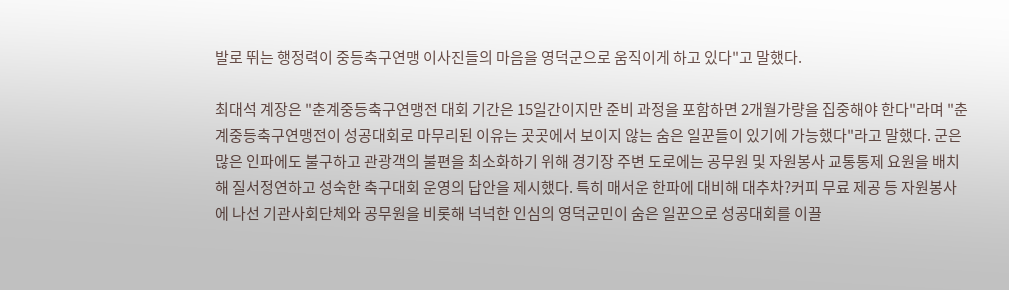발로 뛰는 행정력이 중등축구연맹 이사진들의 마음을 영덕군으로 움직이게 하고 있다"고 말했다.

최대석 계장은 "춘계중등축구연맹전 대회 기간은 15일간이지만 준비 과정을 포함하면 2개월가량을 집중해야 한다"라며 "춘계중등축구연맹전이 성공대회로 마무리된 이유는 곳곳에서 보이지 않는 숨은 일꾼들이 있기에 가능했다"라고 말했다. 군은 많은 인파에도 불구하고 관광객의 불편을 최소화하기 위해 경기장 주변 도로에는 공무원 및 자원봉사 교통통제 요원을 배치해 질서정연하고 성숙한 축구대회 운영의 답안을 제시했다. 특히 매서운 한파에 대비해 대추차?커피 무료 제공 등 자원봉사에 나선 기관사회단체와 공무원을 비롯해 넉넉한 인심의 영덕군민이 숨은 일꾼으로 성공대회를 이끌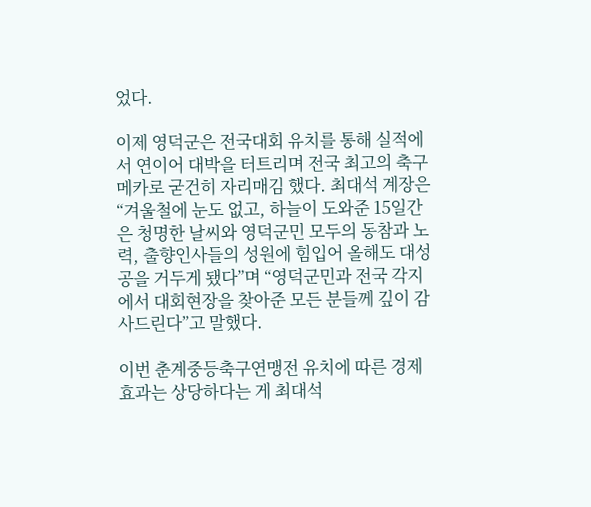었다.

이제 영덕군은 전국대회 유치를 통해 실적에서 연이어 대박을 터트리며 전국 최고의 축구 메카로 굳건히 자리매김 했다. 최대석 계장은 “겨울철에 눈도 없고, 하늘이 도와준 15일간은 청명한 날씨와 영덕군민 모두의 동참과 노력, 출향인사들의 성원에 힘입어 올해도 대성공을 거두게 됐다”며 “영덕군민과 전국 각지에서 대회현장을 찾아준 모든 분들께 깊이 감사드린다”고 말했다.

이번 춘계중등축구연맹전 유치에 따른 경제 효과는 상당하다는 게 최대석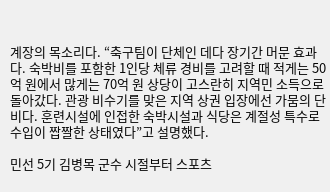계장의 목소리다. “축구팀이 단체인 데다 장기간 머문 효과다. 숙박비를 포함한 1인당 체류 경비를 고려할 때 적게는 50억 원에서 많게는 70억 원 상당이 고스란히 지역민 소득으로 돌아갔다. 관광 비수기를 맞은 지역 상권 입장에선 가뭄의 단비다. 훈련시설에 인접한 숙박시설과 식당은 계절성 특수로 수입이 짭짤한 상태였다”고 설명했다.

민선 5기 김병목 군수 시절부터 스포츠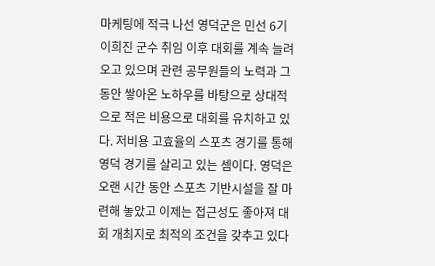마케팅에 적극 나선 영덕군은 민선 6기 이희진 군수 취임 이후 대회를 계속 늘려오고 있으며 관련 공무원들의 노력과 그동안 쌓아온 노하우를 바탕으로 상대적으로 적은 비용으로 대회를 유치하고 있다. 저비용 고효율의 스포츠 경기를 통해 영덕 경기를 살리고 있는 셈이다. 영덕은 오랜 시간 동안 스포츠 기반시설을 잘 마련해 놓았고 이제는 접근성도 좋아져 대회 개최지로 최적의 조건을 갖추고 있다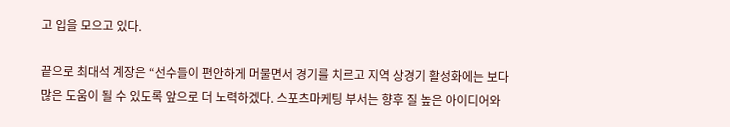고 입을 모으고 있다.

끝으로 최대석 계장은 “선수들이 편안하게 머물면서 경기를 치르고 지역 상경기 활성화에는 보다 많은 도움이 될 수 있도록 앞으로 더 노력하겠다. 스포츠마케팅 부서는 향후 질 높은 아이디어와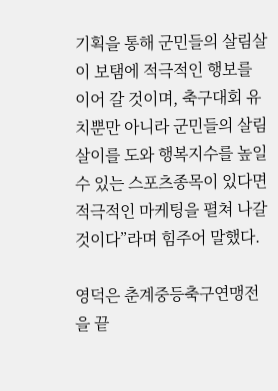기획을 통해 군민들의 살림살이 보탬에 적극적인 행보를 이어 갈 것이며, 축구대회 유치뿐만 아니라 군민들의 살림살이를 도와 행복지수를 높일 수 있는 스포츠종목이 있다면 적극적인 마케팅을 펼쳐 나갈 것이다”라며 힘주어 말했다.

영덕은 춘계중등축구연맹전을 끝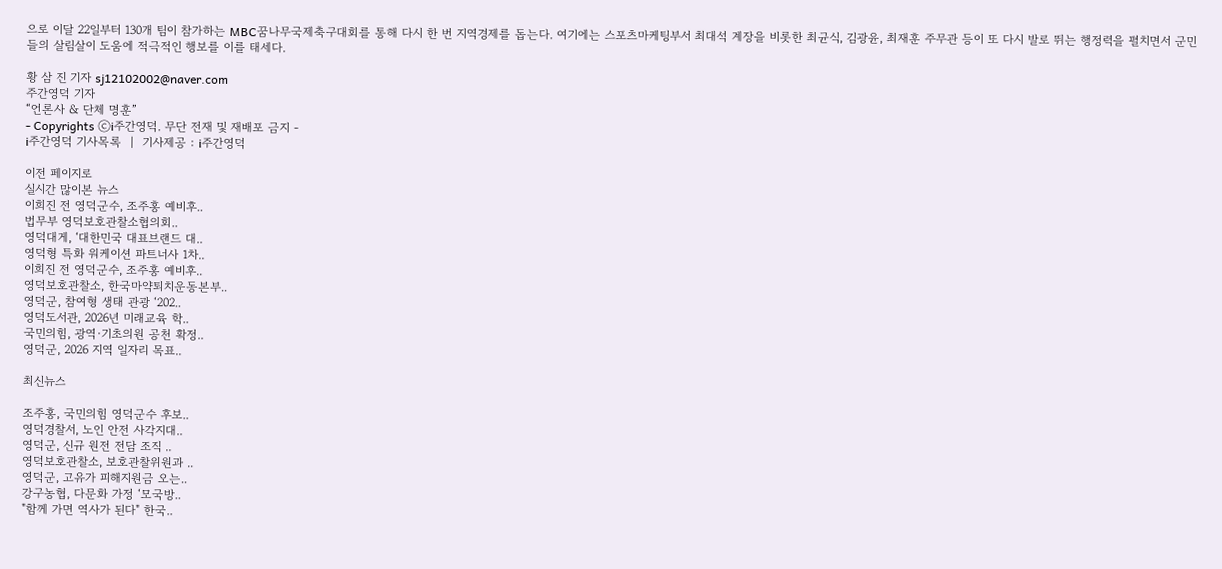으로 이달 22일부터 130개 팀이 참가하는 MBC꿈나무국제축구대회를 통해 다시 한 번 지역경제를 돕는다. 여기에는 스포츠마케팅부서 최대석 계장을 비롯한 최균식, 김광윤, 최재훈 주무관 등이 또 다시 발로 뛰는 행정력을 펼치면서 군민들의 살림살이 도움에 적극적인 행보를 이를 태세다.

황 삼 진 기자 sj12102002@naver.com
주간영덕 기자
“언론사 & 단체 명훈”
- Copyrights ⓒi주간영덕. 무단 전재 및 재배포 금지 -
i주간영덕 기사목록  |  기사제공 : i주간영덕

이전 페이지로
실시간 많이본 뉴스
이희진 전 영덕군수, 조주홍 예비후..
법무부 영덕보호관찰소협의회..
영덕대게, ‘대한민국 대표브랜드 대..
영덕형 특화 워케이션 파트너사 1차..
이희진 전 영덕군수, 조주홍 예비후..
영덕보호관찰소, 한국마약퇴치운동본부..
영덕군, 참여형 생태 관광 ‘202..
영덕도서관, 2026년 미래교육 학..
국민의힘, 광역·기초의원 공천 확정..
영덕군, 2026 지역 일자리 목표..

최신뉴스

조주홍, 국민의힘 영덕군수 후보..
영덕경찰서, 노인 안전 사각지대..
영덕군, 신규 원전 전담 조직 ..
영덕보호관찰소, 보호관찰위원과 ..
영덕군, 고유가 피해지원금 오는..
강구농협, 다문화 가정 ‘모국방..
"함께 가면 역사가 된다" 한국..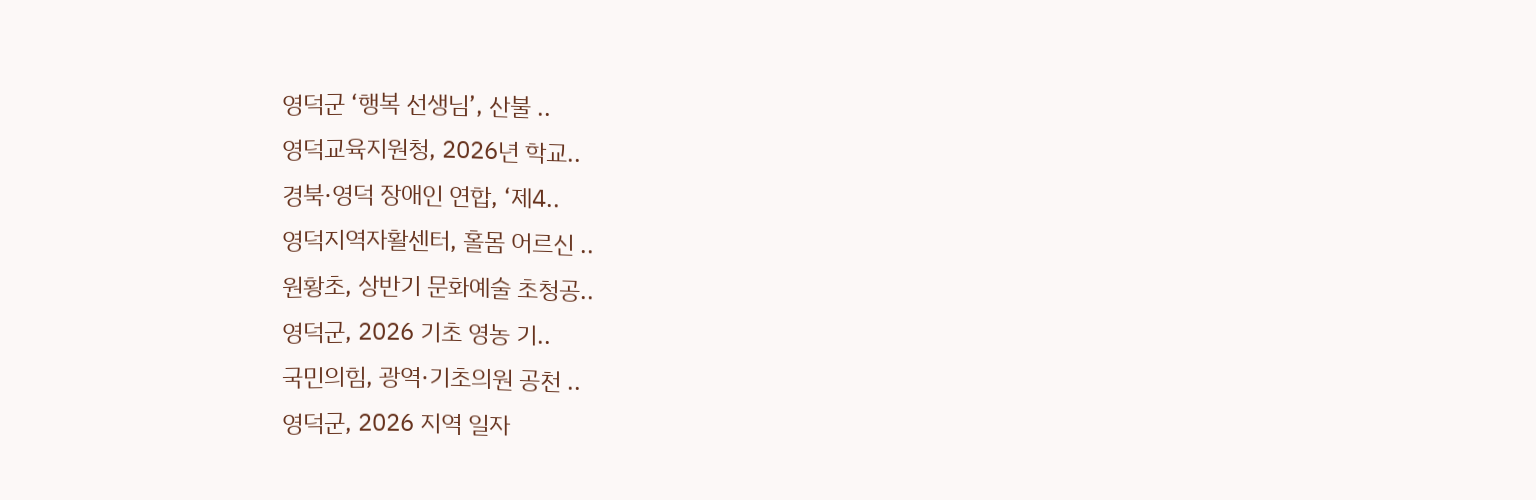영덕군 ‘행복 선생님’, 산불 ..
영덕교육지원청, 2026년 학교..
경북·영덕 장애인 연합, ‘제4..
영덕지역자활센터, 홀몸 어르신 ..
원황초, 상반기 문화예술 초청공..
영덕군, 2026 기초 영농 기..
국민의힘, 광역·기초의원 공천 ..
영덕군, 2026 지역 일자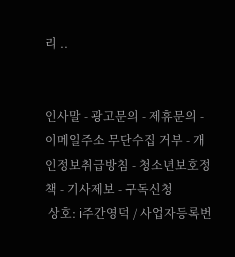리 ..


인사말 - 광고문의 - 제휴문의 - 이메일주소 무단수집 거부 - 개인정보취급방침 - 청소년보호정책 - 기사제보 - 구독신청
 상호: i주간영덕 / 사업자등록번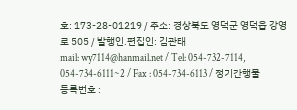호: 173-28-01219 / 주소: 경상북도 영덕군 영덕읍 강영로 505 / 발행인.편집인: 김관태
mail: wy7114@hanmail.net / Tel: 054-732-7114, 054-734-6111~2 / Fax : 054-734-6113 / 정기간행물 등록번호 :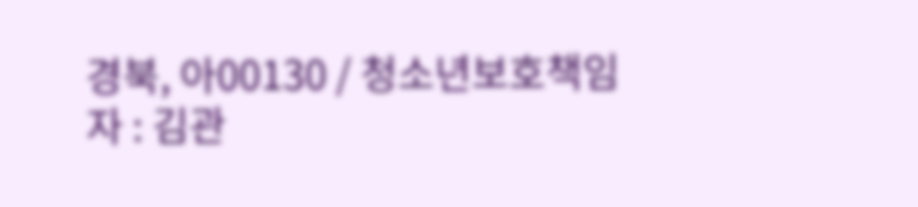경북, 아00130 / 청소년보호책임자 : 김관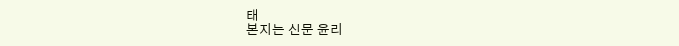태
본지는 신문 윤리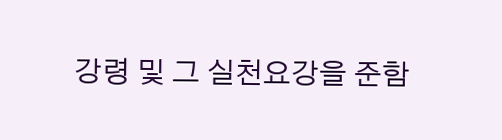강령 및 그 실천요강을 준함